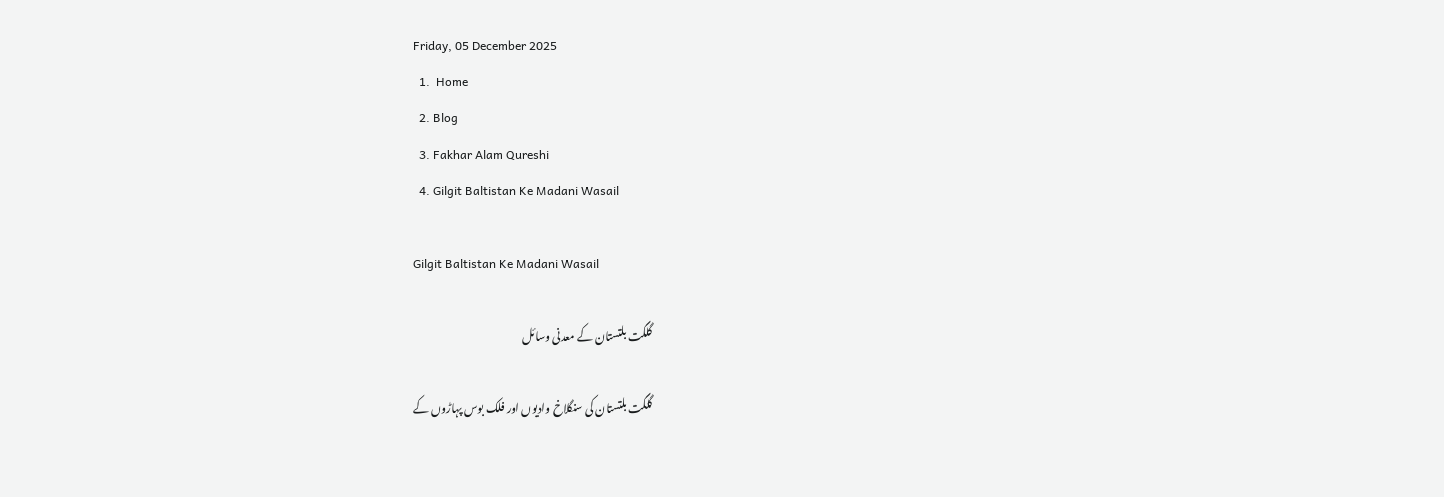Friday, 05 December 2025
  1.  Home
  2. Blog
  3. Fakhar Alam Qureshi
  4. Gilgit Baltistan Ke Madani Wasail

Gilgit Baltistan Ke Madani Wasail

گلگت بلتستان کے معدنی وسائل

گلگت بلتستان کی سنگلاخ وادیوں اور فلک بوس پہاڑوں کے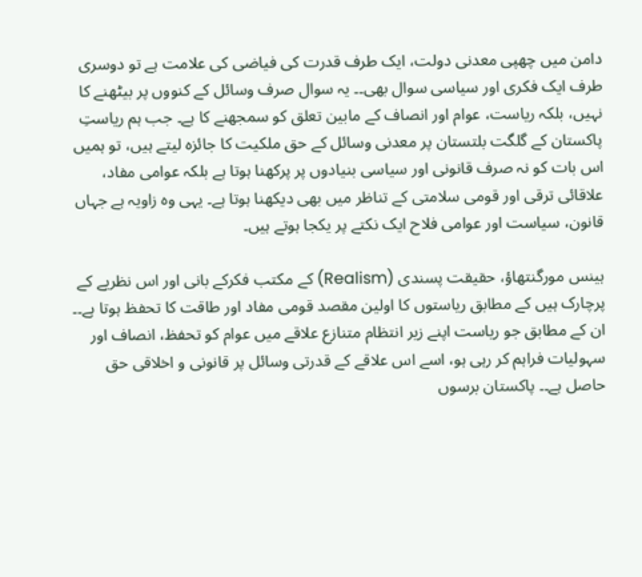دامن میں چھپی معدنی دولت، ایک طرف قدرت کی فیاضی کی علامت ہے تو دوسری طرف ایک فکری اور سیاسی سوال بھی۔۔ یہ سوال صرف وسائل کے کنووں پر بیٹھنے کا نہیں، بلکہ ریاست، عوام اور انصاف کے مابین تعلق کو سمجھنے کا ہے۔ جب ہم ریاستِ پاکستان کے گلگت بلتستان پر معدنی وسائل کے حق ملکیت کا جائزہ لیتے ہیں، تو ہمیں اس بات کو نہ صرف قانونی اور سیاسی بنیادوں پر پرکھنا ہوتا ہے بلکہ عوامی مفاد، علاقائی ترقی اور قومی سلامتی کے تناظر میں بھی دیکھنا ہوتا ہے۔ یہی وہ زاویہ ہے جہاں قانون، سیاست اور عوامی فلاح ایک نکتے پر یکجا ہوتے ہیں۔

ہینس مورگنتھاؤ، حقیقت پسندی (Realism) کے مکتب فکرکے بانی اور اس نظریے کے پرچارک ہیں کے مطابق ریاستوں کا اولین مقصد قومی مفاد اور طاقت کا تحفظ ہوتا ہے۔۔ ان کے مطابق جو ریاست اپنے زیر انتظام متنازع علاقے میں عوام کو تحفظ، انصاف اور سہولیات فراہم کر رہی ہو، اسے اس علاقے کے قدرتی وسائل پر قانونی و اخلاقی حق حاصل ہے۔۔ پاکستان برسوں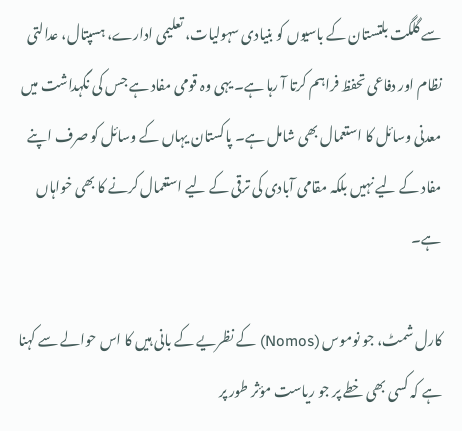سے گلگت بلتستان کے باسیوں کو بنیادی سہولیات، تعلیمی ادارے، ہسپتال، عدالتی نظام اور دفاعی تحفظ فراہم کرتا آ رہا ہے۔ یہی وہ قومی مفاد ہے جس کی نگہداشت میں معدنی وسائل کا استعمال بھی شامل ہے۔ پاکستان یہاں کے وسائل کو صرف اپنے مفاد کے لیے نہیں بلکہ مقامی آبادی کی ترقی کے لیے استعمال کرنے کا بھی خواہاں ہے۔

کارل شمٹ، جو نوموس (Nomos) کے نظریے کے بانی ہیں کا اس حوالے سے کہنا ہے کہ کسی بھی خطے پر جو ریاست مؤثر طور پر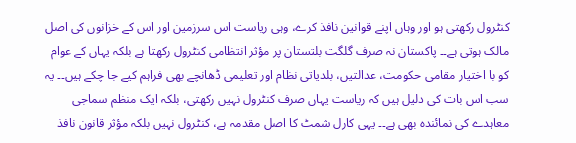کنٹرول رکھتی ہو اور وہاں اپنے قوانین نافذ کرے، وہی ریاست اس سرزمین اور اس کے خزانوں کی اصل مالک ہوتی ہے۔۔ پاکستان نہ صرف گلگت بلتستان پر مؤثر انتظامی کنٹرول رکھتا ہے بلکہ یہاں کے عوام کو با اختیار مقامی حکومت، عدالتیں، بلدیاتی نظام اور تعلیمی ڈھانچے بھی فراہم کیے جا چکے ہیں۔۔ یہ سب اس بات کی دلیل ہیں کہ ریاست یہاں صرف کنٹرول نہیں رکھتی، بلکہ ایک منظم سماجی معاہدے کی نمائندہ بھی ہے۔۔ یہی کارل شمٹ کا اصل مقدمہ ہے، کنٹرول نہیں بلکہ مؤثر قانون نافذ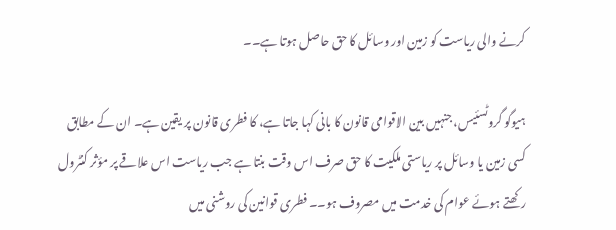کرنے والی ریاست کو زمین اور وسائل کا حق حاصل ہوتا ہے۔۔

ہیوگو گروٹسئیس، جنہیں بین الاقوامی قانون کا بانی کہا جاتا ہے، کا فطری قانون پر یقین ہے۔ ان کے مطابق کسی زمین یا وسائل پر ریاستی ملکیت کا حق صرف اس وقت بنتا ہے جب ریاست اس علاقے پر مؤثر کنٹرول رکھتے ہوئے عوام کی خدمت میں مصروف ہو۔۔ فطری قوانین کی روشنی میں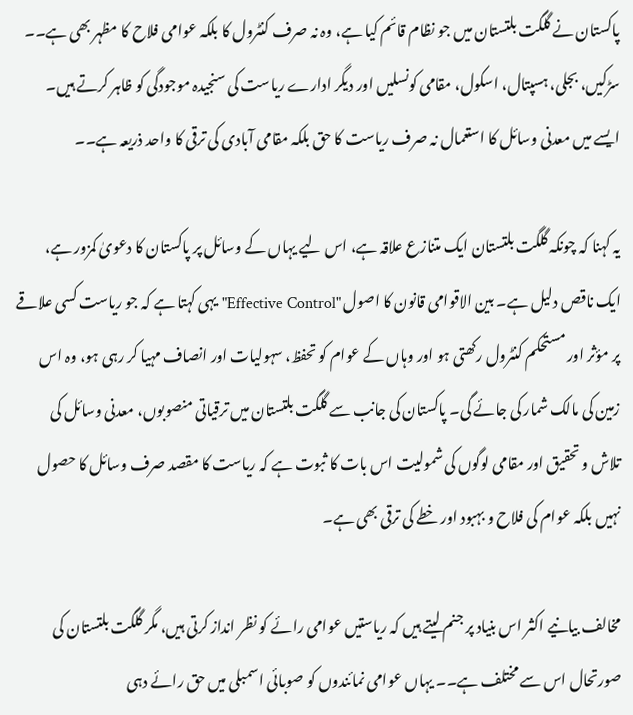پاکستان نے گلگت بلتستان میں جو نظام قائم کیا ہے، وہ نہ صرف کنٹرول کا بلکہ عوامی فلاح کا مظہر بھی ہے۔۔ سڑکیں، بجلی، ہسپتال، اسکول، مقامی کونسلیں اور دیگر ادارے ریاست کی سنجیدہ موجودگی کو ظاہر کرتے ہیں۔ ایسے میں معدنی وسائل کا استعمال نہ صرف ریاست کا حق بلکہ مقامی آبادی کی ترقی کا واحد ذریعہ ہے۔۔

یہ کہنا کہ چونکہ گلگت بلتستان ایک متنازع علاقہ ہے، اس لیے یہاں کے وسائل پر پاکستان کا دعویٰ کمزور ہے، ایک ناقص دلیل ہے۔ بین الاقوامی قانون کا اصول "Effective Control" یہی کہتا ہے کہ جو ریاست کسی علاقے پر مؤثر اور مستحکم کنٹرول رکھتی ہو اور وہاں کے عوام کو تحفظ، سہولیات اور انصاف مہیا کر رہی ہو، وہ اس زمین کی مالک شمار کی جائے گی۔ پاکستان کی جانب سے گلگت بلتستان میں ترقیاتی منصوبوں، معدنی وسائل کی تلاش و تحقیق اور مقامی لوگوں کی شمولیت اس بات کا ثبوت ہے کہ ریاست کا مقصد صرف وسائل کا حصول نہیں بلکہ عوام کی فلاح و بہبود اور خطے کی ترقی بھی ہے۔

مخالف بیانیے اکثر اس بنیاد پر جنم لیتے ہیں کہ ریاستیں عوامی رائے کو نظر انداز کرتی ہیں، مگر گلگت بلتستان کی صورتحال اس سے مختلف ہے۔۔ یہاں عوامی نمائندوں کو صوبائی اسمبلی میں حق رائے دہی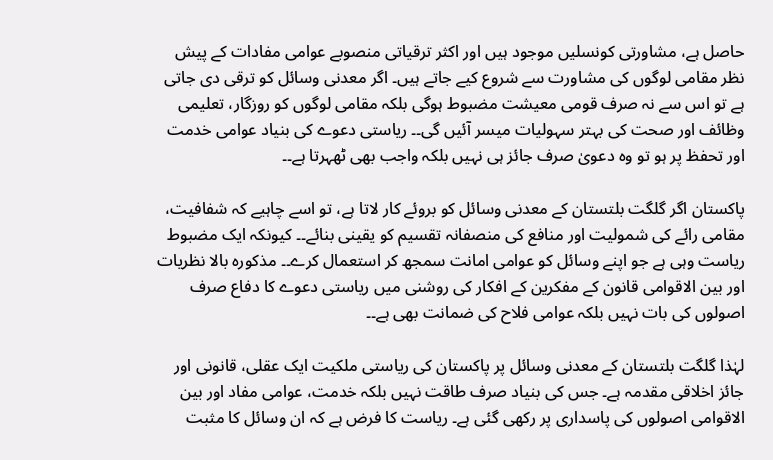حاصل ہے، مشاورتی کونسلیں موجود ہیں اور اکثر ترقیاتی منصوبے عوامی مفادات کے پیش نظر مقامی لوگوں کی مشاورت سے شروع کیے جاتے ہیں۔ اگر معدنی وسائل کو ترقی دی جاتی ہے تو اس سے نہ صرف قومی معیشت مضبوط ہوگی بلکہ مقامی لوگوں کو روزگار، تعلیمی وظائف اور صحت کی بہتر سہولیات میسر آئیں گی۔۔ ریاستی دعوے کی بنیاد عوامی خدمت اور تحفظ پر ہو تو وہ دعویٰ صرف جائز ہی نہیں بلکہ واجب بھی ٹھہرتا ہے۔۔

پاکستان اگر گلگت بلتستان کے معدنی وسائل کو بروئے کار لاتا ہے، تو اسے چاہیے کہ شفافیت، مقامی رائے کی شمولیت اور منافع کی منصفانہ تقسیم کو یقینی بنائے۔۔ کیونکہ ایک مضبوط ریاست وہی ہے جو اپنے وسائل کو عوامی امانت سمجھ کر استعمال کرے۔۔ مذکورہ بالا نظریات اور بین الاقوامی قانون کے مفکرین کے افکار کی روشنی میں ریاستی دعوے کا دفاع صرف اصولوں کی بات نہیں بلکہ عوامی فلاح کی ضمانت بھی ہے۔۔

لہٰذا گلگت بلتستان کے معدنی وسائل پر پاکستان کی ریاستی ملکیت ایک عقلی، قانونی اور جائز اخلاقی مقدمہ ہے۔ جس کی بنیاد صرف طاقت نہیں بلکہ خدمت، عوامی مفاد اور بین الاقوامی اصولوں کی پاسداری پر رکھی گئی ہے۔ ریاست کا فرض ہے کہ ان وسائل کا مثبت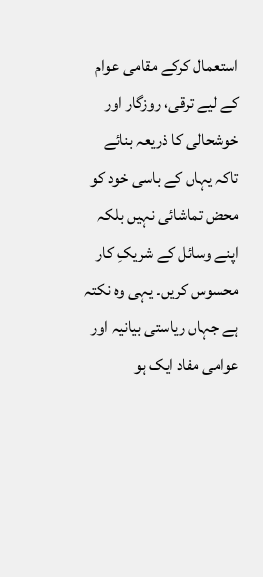استعمال کرکے مقامی عوام کے لیے ترقی، روزگار اور خوشحالی کا ذریعہ بنائے تاکہ یہاں کے باسی خود کو محض تماشائی نہیں بلکہ اپنے وسائل کے شریکِ کار محسوس کریں۔ یہی وہ نکتہ ہے جہاں ریاستی بیانیہ اور عوامی مفاد ایک ہو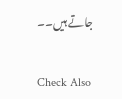جاتے ہیں۔۔

Check Also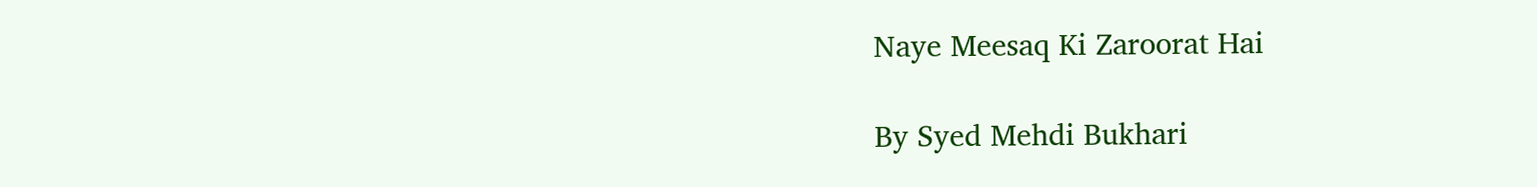Naye Meesaq Ki Zaroorat Hai

By Syed Mehdi Bukhari